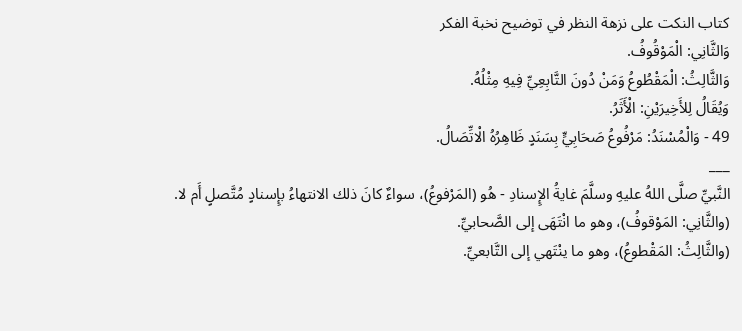كتاب النكت على نزهة النظر في توضيح نخبة الفكر
وَالثَّانِي: الْمَوْقُوفُ.
وَالثَّالِثُ: الْمَقْطُوعُ وَمَنْ دُونَ التَّابِعِيِّ فِيهِ مِثْلُهُ.
وَيُقَالُ لِلأَخِيرَيْنِ: الْأَثَرُ.
49 - وَالْمُسْنَدُ: مَرْفُوعُ صَحَابِيٍّ بِسَنَدٍ ظَاهِرُهُ الْاتِّصَالُ.
___
النَّبيِّ صلَّى اللهُ عليهِ وسلَّمَ غايةُ الإِسنادِ - هُو (المَرْفوعُ)، سواءٌ كانَ ذلك الانتهاءُ بإِسنادٍ مُتَّصلٍ أَم لا.
(والثَّانِي: المَوْقوفُ)، وهو ما انْتَهَى إلى الصَّحابيِّ.
(والثَّالِثُ: المَقْطوعُ)، وهو ما ينْتَهي إلى التَّابعيِّ.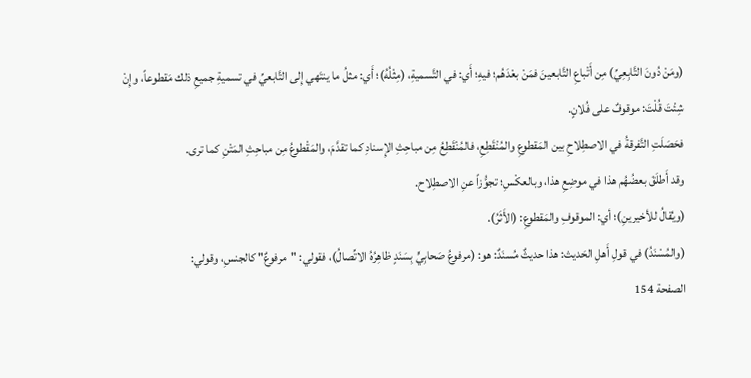(ومَنْ دُونَ التَّابِعِيِّ) مِن أَتْباعِ التَّابعينَ فمَنْ بعْدَهُم؛ فيهِ؛ أَي: في التَّسميةِ، (مِثْلُهُ)؛ أَي: مثلُ ما ينتَهي إِلى التَّابعيِّ في تسميةِ جميعِ ذلك مَقطوعاً، وإِنْ شِئْتَ قُلْتَ: موقوفٌ على فُلانٍ.
فحَصَلَتِ التَّفرقةُ في الاصطِلاحِ بين المَقطوعِ والمُنْقَطِعِ، فالمُنْقَطِعُ مِن مباحِثِ الإِسنادِ كما تقدَّمَ، والمَقْطوعُ مِن مباحِثِ المَتْنِ كما ترى.
وقد أَطلَقَ بعضُهُم هذا في موضِعِ هذا، وبالعكْسِ؛ تجوُّزاً عنِ الاصطِلاح.
(ويُقالُ للأخيرينِ)؛ أي: الموقوفِ والمَقطوعِ: (الأَثَرُ).
(والمُسْنَدُ) في قولِ أَهلِ الحَديث: هذا حديثٌ مُسنَدٌ: هو: (مرفوعُ صَحابِيٍّ بِسَنَدٍ ظاهِرُهُ الاتِّصالُ)، فقولي: "مرفوعٌ" كالجنسِ، وقولي:
الصفحة 154